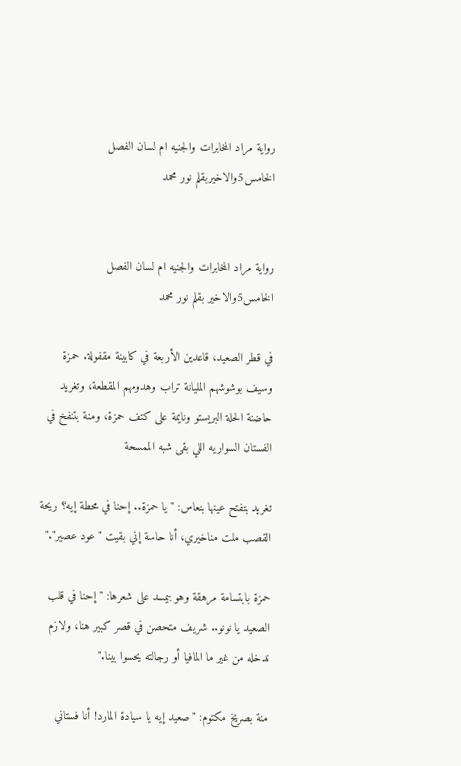رواية مراد المخابرات والجنيه ام لسان الفصل الخامس5والاخيربقلم نور محمد


رواية مراد المخابرات والجنيه ام لسان الفصل الخامس5والاخير بقلم نور محمد

في قطر الصعيد، قاعدين الأربعة في كابينة مقفولة. حمزة وسيف بوشوشهم المليانة تراب وهدومهم المقطعة، وتغريد حاضنة الحلة البريستو ونايمة على كتف حمزة، ومنة بتنفخ في الفستان السواريه اللي بقى شبه الممسحة

تغريد بتفتح عينها بنعاس: "يا حمزة.. إحنا في محطة إيه؟ ريحة القصب ملت مناخيري، أنا حاسة إني بقيت "عود عصير"."

حمزة بابتسامة مرهقة وهو بيمسد على شعرها: "إحنا في قلب الصعيد يا نونو.. شريف متحصن في قصر كبير هنا، ولازم ندخله من غير ما المافيا أو رجالته يحسوا بينا."

منة بصريخ مكتوم: "صعيد إيه يا سيادة المارد! أنا فستاني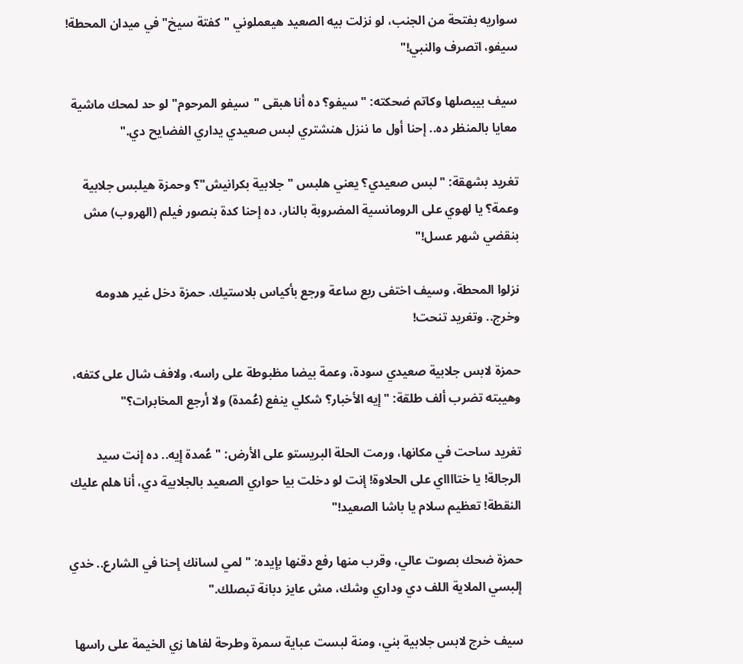سواريه بفتحة من الجنب، لو نزلت بيه الصعيد هيعملوني "كفتة سيخ" في ميدان المحطة! سيفو، اتصرف والنبي!"

سيف بيبصلها وكاتم ضحكته: "سيفو؟ ده أنا هبقى "سيفو المرحوم" لو حد لمحك ماشية معايا بالمنظر ده.. إحنا أول ما ننزل هنشتري لبس صعيدي يداري الفضايح دي."

تغريد بشهقة: "لبس صعيدي؟ يعني هلبس "جلابية بكرانيش"؟ وحمزة هيلبس جلابية وعمة؟ يا لهوي على الرومانسية المضروبة بالنار، ده إحنا كدة بنصور فيلم (الهروب) مش بنقضي شهر عسل!"

نزلوا المحطة، وسيف اختفى ربع ساعة ورجع بأكياس بلاستيك. حمزة دخل غير هدومه وخرج.. وتغريد تنحت!

حمزة لابس جلابية صعيدي سودة، وعمة بيضا مظبوطة على راسه، ولافف شال على كتفه، وهيبته تضرب ألف طلقة: "إيه الأخبار؟ شكلي ينفع (عُمدة) ولا أرجع المخابرات؟"

تغريد ساحت في مكانها، ورمت الحلة البريستو على الأرض: "عُمدة إيه.. ده إنت سيد الرجالة! يا ختااااي على الحلاوة! إنت لو دخلت بيا حواري الصعيد بالجلابية دي، أنا هلم عليك النقطة! تعظيم سلام يا باشا الصعيد!"

حمزة ضحك بصوت عالي، وقرب منها رفع دقنها بإيده: "لمي لسانك إحنا في الشارع.. خدي إلبسي الملاية اللف دي وداري وشك، مش عايز دبانة تبصلك."

سيف خرج لابس جلابية بني، ومنة لبست عباية سمرة وطرحة لفاها زي الخيمة على راسها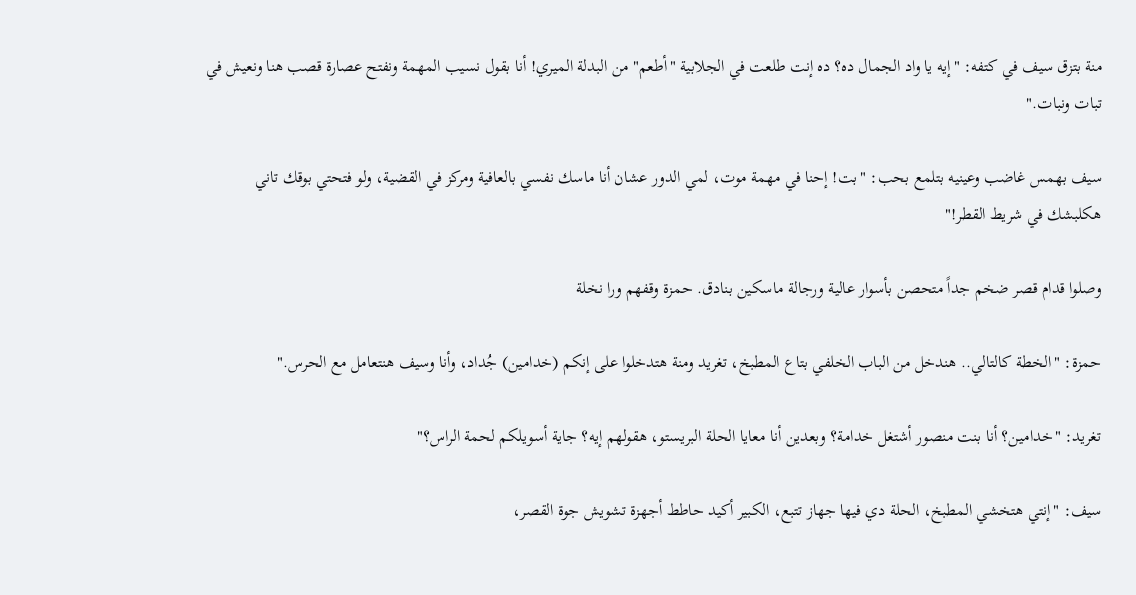منة بتزق سيف في كتفه: "إيه يا واد الجمال ده؟ ده إنت طلعت في الجلابية "أطعم" من البدلة الميري! أنا بقول نسيب المهمة ونفتح عصارة قصب هنا ونعيش في تبات ونبات."

سيف بهمس غاضب وعينيه بتلمع بحب: "بت! إحنا في مهمة موت، لمي الدور عشان أنا ماسك نفسي بالعافية ومركز في القضية، ولو فتحتي بوقك تاني هكلبشك في شريط القطر!"

وصلوا قدام قصر ضخم جداً متحصن بأسوار عالية ورجالة ماسكين بنادق. حمزة وقفهم ورا نخلة

حمزة: "الخطة كالتالي.. هندخل من الباب الخلفي بتاع المطبخ، تغريد ومنة هتدخلوا على إنكم (خدامين) جُداد، وأنا وسيف هنتعامل مع الحرس."

تغريد: "خدامين؟ أنا بنت منصور أشتغل خدامة؟ وبعدين أنا معايا الحلة البريستو، هقولهم إيه؟ جاية أسويلكم لحمة الراس؟"

سيف: "إنتي هتخشي المطبخ، الحلة دي فيها جهاز تتبع، الكبير أكيد حاطط أجهزة تشويش جوة القصر،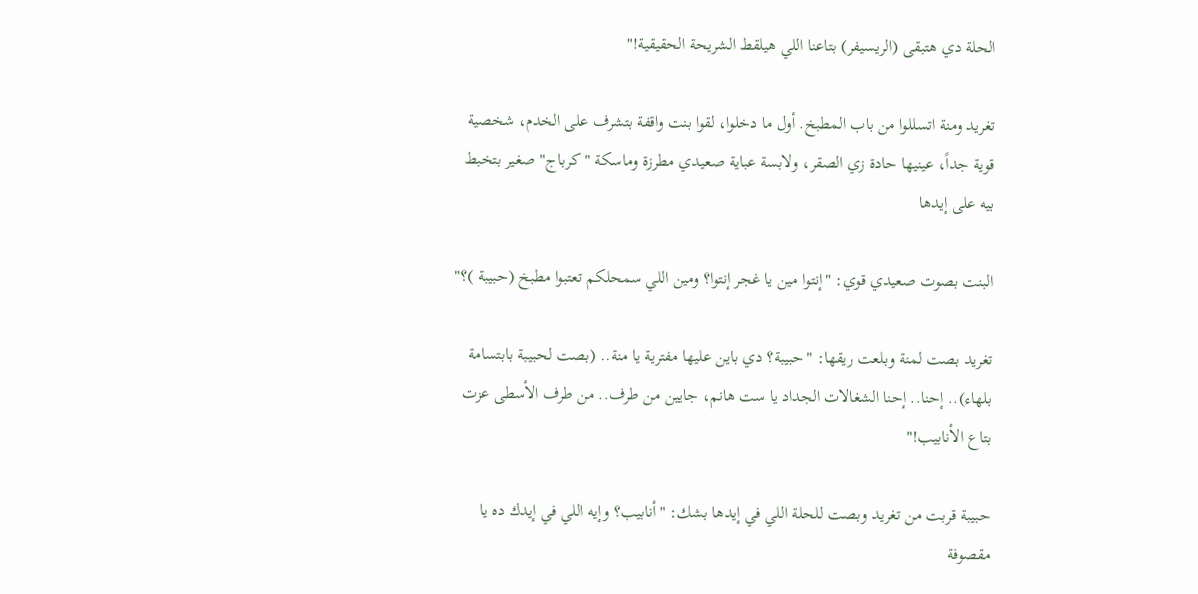الحلة دي هتبقى (الريسيفر) بتاعنا اللي هيلقط الشريحة الحقيقية!"

تغريد ومنة اتسللوا من باب المطبخ. أول ما دخلوا، لقوا بنت واقفة بتشرف على الخدم، شخصية قوية جداً، عينيها حادة زي الصقر، ولابسة عباية صعيدي مطرزة وماسكة "كرباج" صغير بتخبط بيه على إيدها

البنت بصوت صعيدي قوي: "إنتوا مين يا غجر إنتوا؟ ومين اللي سمحلكم تعتبوا مطبخ (حبيبة )؟"

تغريد بصت لمنة وبلعت ريقها: "حبيبة؟ دي باين عليها مفترية يا منة.. (بصت لحبيبة بابتسامة بلهاء).. إحنا.. إحنا الشغالات الجداد يا ست هانم، جايين من طرف.. من طرف الأسطى عزت بتاع الأنابيب!"

حبيبة قربت من تغريد وبصت للحلة اللي في إيدها بشك: "أنابيب؟ وإيه اللي في إيدك ده يا مقصوفة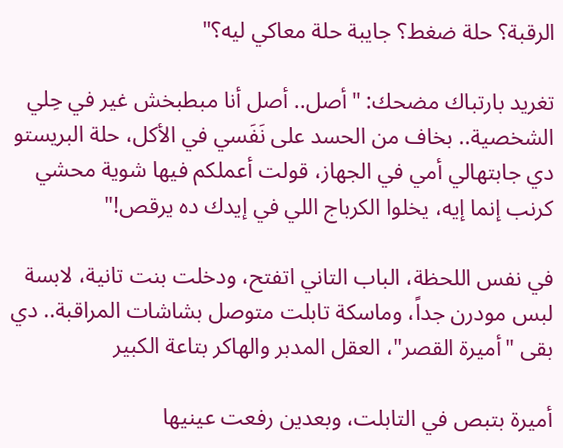الرقبة؟ حلة ضغط؟ جايبة حلة معاكي ليه؟"

تغريد بارتباك مضحك: "أصل.. أصل أنا مبطبخش غير في حِلي الشخصية.. بخاف من الحسد على نَفَسي في الأكل، حلة البريستو دي جابتهالي أمي في الجهاز، قولت أعملكم فيها شوية محشي كرنب إنما إيه، يخلوا الكرباج اللي في إيدك ده يرقص!"

في نفس اللحظة، الباب التاني اتفتح، ودخلت بنت تانية، لابسة لبس مودرن جداً، وماسكة تابلت متوصل بشاشات المراقبة.. دي بقى "أميرة القصر"، العقل المدبر والهاكر بتاعة الكبير

أميرة بتبص في التابلت، وبعدين رفعت عينيها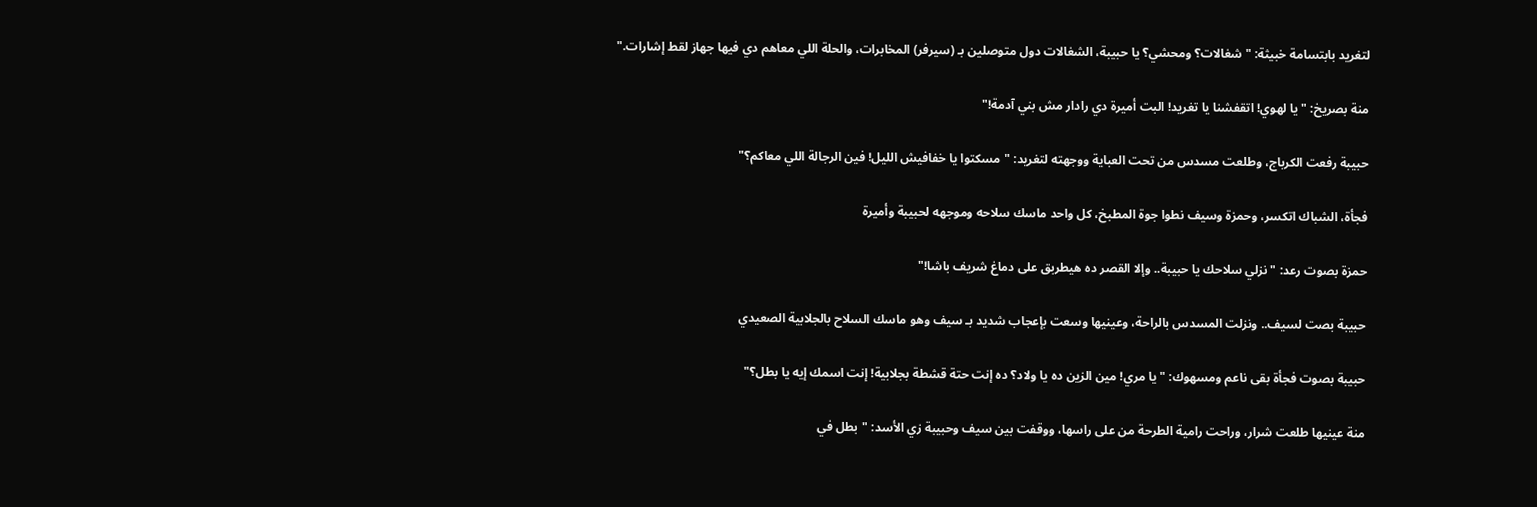لتغريد بابتسامة خبيثة: "شغالات؟ ومحشي؟ يا حبيبة، الشغالات دول متوصلين بـ (سيرفر) المخابرات، والحلة اللي معاهم دي فيها جهاز لقط إشارات."

منة بصريخ: "يا لهوي! اتقفشنا يا تغريد! البت أميرة دي رادار مش بني آدمة!"

حبيبة رفعت الكرباج، وطلعت مسدس من تحت العباية ووجهته لتغريد: "مسكتوا يا خفافيش الليل! فين الرجالة اللي معاكم؟"

فجأة، الشباك اتكسر، وحمزة وسيف نطوا جوة المطبخ، كل واحد ماسك سلاحه وموجهه لحبيبة وأميرة

حمزة بصوت رعد: "نزلي سلاحك يا حبيبة.. وإلا القصر ده هيطربق على دماغ شريف باشا!"

حبيبة بصت لسيف.. ونزلت المسدس بالراحة، وعينيها وسعت بإعجاب شديد بـ سيف وهو ماسك السلاح بالجلابية الصعيدي

حبيبة بصوت فجأة بقى ناعم ومسهوك: "يا مري! مين الزين ده يا ولاد؟ ده إنت حتة قشطة بجلابية! إنت اسمك إيه يا بطل؟"

منة عينيها طلعت شرار، وراحت رامية الطرحة من على راسها، ووقفت بين سيف وحبيبة زي الأسد: "بطل في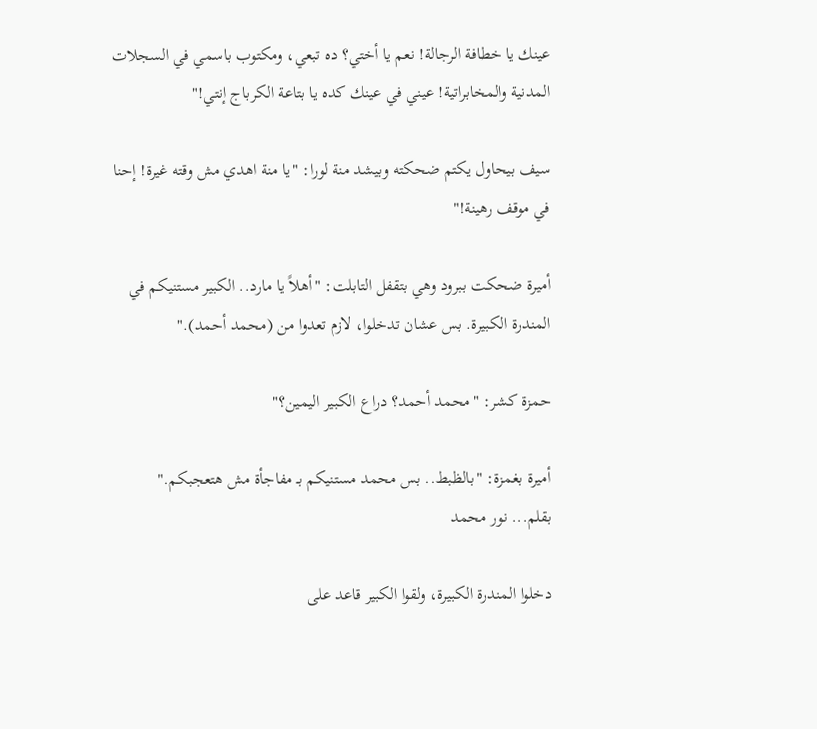عينك يا خطافة الرجالة! نعم يا أختي؟ ده تبعي، ومكتوب باسمي في السجلات المدنية والمخابراتية! عيني في عينك كده يا بتاعة الكرباج إنتي!"

سيف بيحاول يكتم ضحكته وبيشد منة لورا: "يا منة اهدي مش وقته غيرة! إحنا في موقف رهينة!"

أميرة ضحكت ببرود وهي بتقفل التابلت: "أهلاً يا مارد.. الكبير مستنيكم في المندرة الكبيرة. بس عشان تدخلوا، لازم تعدوا من (محمد أحمد)."

حمزة كشر: "محمد أحمد؟ دراع الكبير اليمين؟"

أميرة بغمزة: "بالظبط.. بس محمد مستنيكم بـ مفاجأة مش هتعجبكم."
بقلم... نور محمد

دخلوا المندرة الكبيرة، ولقوا الكبير قاعد على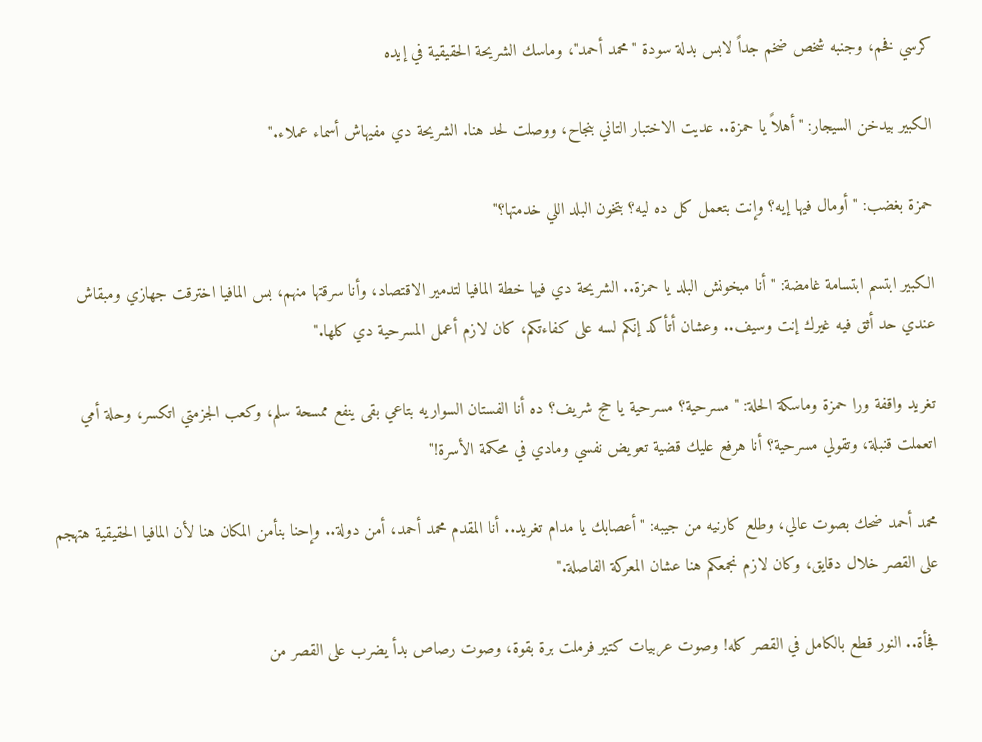كرسي فخم، وجنبه شخص ضخم جداً لابس بدلة سودة "محمد أحمد"، وماسك الشريحة الحقيقية في إيده

الكبير بيدخن السيجار: "أهلاً يا حمزة.. عديت الاختبار التاني بنجاح، ووصلت لحد هنا. الشريحة دي مفيهاش أسماء عملاء."

حمزة بغضب: "أومال فيها إيه؟ وإنت بتعمل كل ده ليه؟ بتخون البلد اللي خدمتها؟"

الكبير ابتسم ابتسامة غامضة: "أنا مبخونش البلد يا حمزة.. الشريحة دي فيها خطة المافيا لتدمير الاقتصاد، وأنا سرقتها منهم، بس المافيا اخترقت جهازي ومبقاش عندي حد أثق فيه غيرك إنت وسيف.. وعشان أتأكد إنكم لسه على كفاءتكم، كان لازم أعمل المسرحية دي كلها."

تغريد واقفة ورا حمزة وماسكة الحلة: "مسرحية؟ مسرحية يا حج شريف؟ ده أنا الفستان السواريه بتاعي بقى ينفع ممسحة سلم، وكعب الجزمتي اتكسر، وحلة أمي اتعملت قنبلة، وتقولي مسرحية؟ أنا هرفع عليك قضية تعويض نفسي ومادي في محكمة الأسرة!"

محمد أحمد ضحك بصوت عالي، وطلع كارنيه من جيبه: "أعصابك يا مدام تغريد.. أنا المقدم محمد أحمد، أمن دولة.. وإحنا بنأمن المكان هنا لأن المافيا الحقيقية هتهجم على القصر خلال دقايق، وكان لازم نجمعكم هنا عشان المعركة الفاصلة."

فجأة.. النور قطع بالكامل في القصر كله! وصوت عربيات كتير فرملت برة بقوة، وصوت رصاص بدأ يضرب على القصر من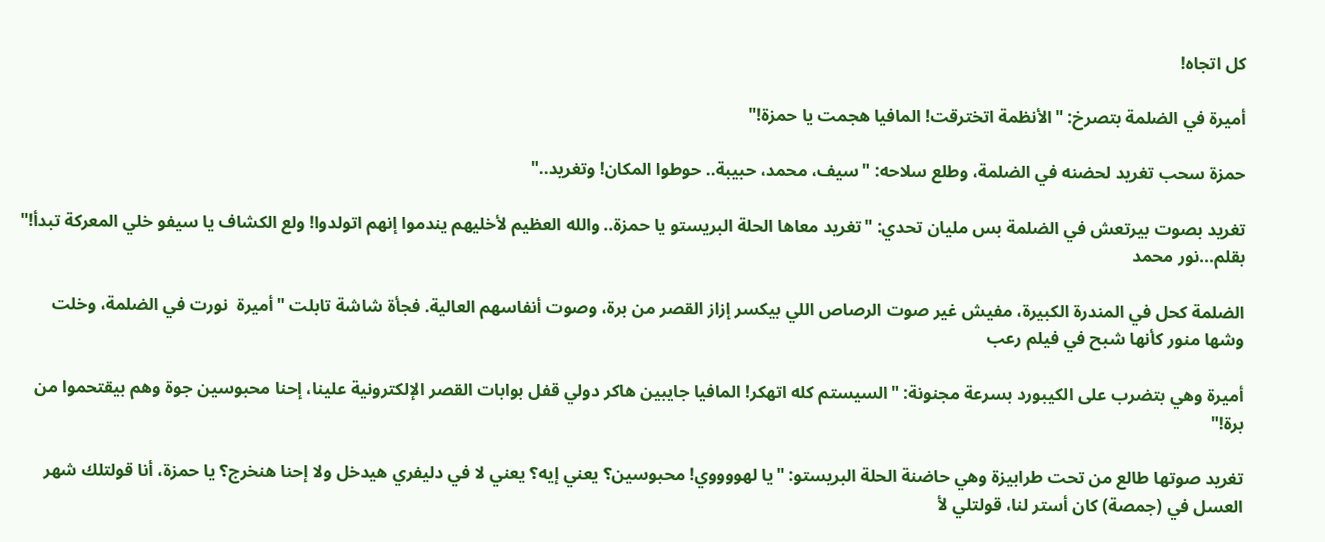كل اتجاه!

أميرة في الضلمة بتصرخ: "الأنظمة اتخترقت! المافيا هجمت يا حمزة!"

حمزة سحب تغريد لحضنه في الضلمة، وطلع سلاحه: "سيف، محمد، حبيبة.. حوطوا المكان! وتغريد.."

تغريد بصوت بيرتعش في الضلمة بس مليان تحدي: "تغريد معاها الحلة البريستو يا حمزة.. والله العظيم لأخليهم يندموا إنهم اتولدوا! ولع الكشاف يا سيفو خلي المعركة تبدأ!"
بقلم...نور محمد

الضلمة كحل في المندرة الكبيرة، مفيش غير صوت الرصاص اللي بيكسر إزاز القصر من برة، وصوت أنفاسهم العالية. فجأة شاشة تابلت "أميرة  نورت في الضلمة، وخلت وشها منور كأنها شبح في فيلم رعب

أميرة وهي بتضرب على الكيبورد بسرعة مجنونة: "السيستم كله اتهكر! المافيا جايبين هاكر دولي قفل بوابات القصر الإلكترونية علينا، إحنا محبوسين جوة وهم بيقتحموا من برة!"

تغريد صوتها طالع من تحت طرابيزة وهي حاضنة الحلة البريستو: "يا لهووووي! محبوسين؟ يعني إيه؟ يعني لا في دليفري هيدخل ولا إحنا هنخرج؟ يا حمزة، أنا قولتلك شهر العسل في (جمصة) كان أستر لنا، قولتلي لأ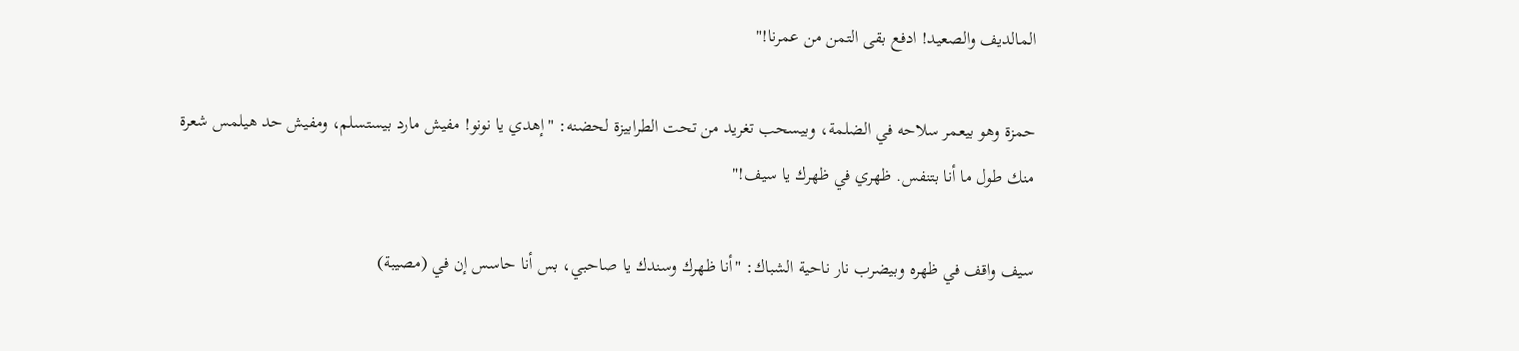المالديف والصعيد! ادفع بقى التمن من عمرنا!"

حمزة وهو بيعمر سلاحه في الضلمة، وبيسحب تغريد من تحت الطرابيزة لحضنه: "إهدي يا نونو! مفيش مارد بيستسلم، ومفيش حد هيلمس شعرة منك طول ما أنا بتنفس. ظهري في ظهرك يا سيف!"

سيف واقف في ظهره وبيضرب نار ناحية الشباك: "أنا ظهرك وسندك يا صاحبي، بس أنا حاسس إن في (مصيبة)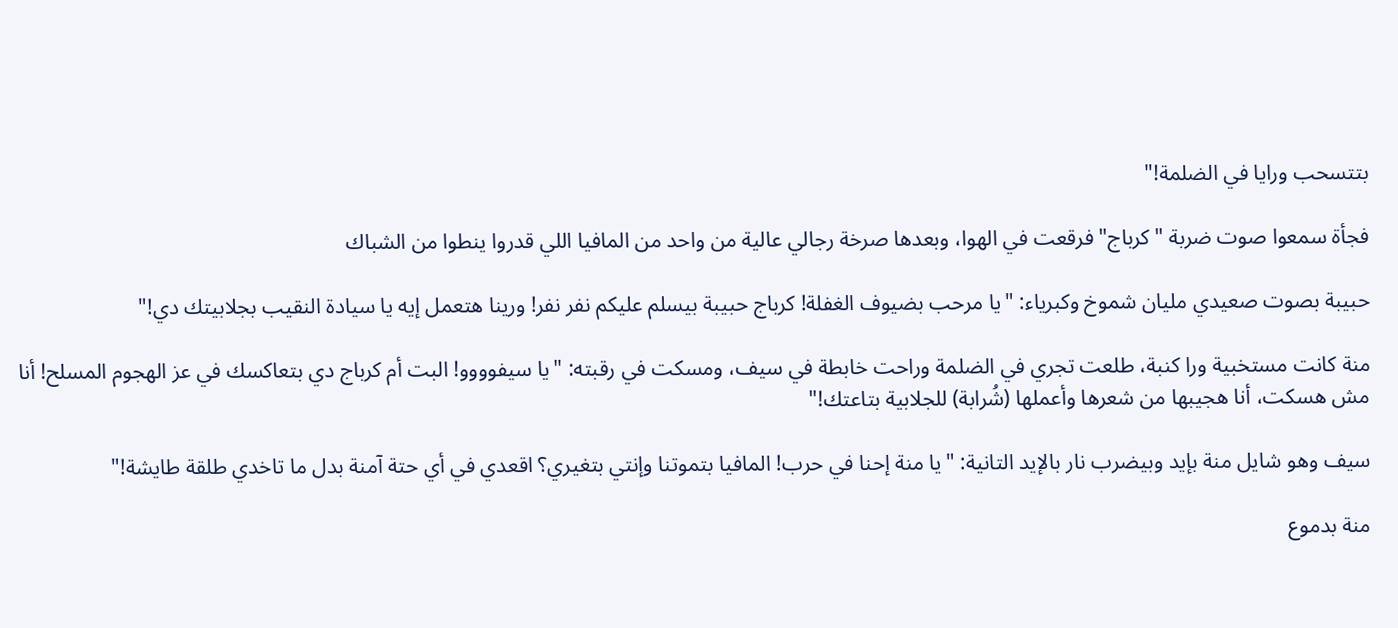بتتسحب ورايا في الضلمة!"

فجأة سمعوا صوت ضربة "كرباج" فرقعت في الهوا، وبعدها صرخة رجالي عالية من واحد من المافيا اللي قدروا ينطوا من الشباك

حبيبة بصوت صعيدي مليان شموخ وكبرياء: "يا مرحب بضيوف الغفلة! كرباج حبيبة بيسلم عليكم نفر نفر! ورينا هتعمل إيه يا سيادة النقيب بجلابيتك دي!"

منة كانت مستخبية ورا كنبة، طلعت تجري في الضلمة وراحت خابطة في سيف، ومسكت في رقبته: "يا سيفوووو! البت أم كرباج دي بتعاكسك في عز الهجوم المسلح! أنا مش هسكت، أنا هجيبها من شعرها وأعملها (شُرابة) للجلابية بتاعتك!"

سيف وهو شايل منة بإيد وبيضرب نار بالإيد التانية: "يا منة إحنا في حرب! المافيا بتموتنا وإنتي بتغيري؟ اقعدي في أي حتة آمنة بدل ما تاخدي طلقة طايشة!"

منة بدموع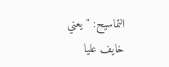التماسيح: "يعني خايف عليا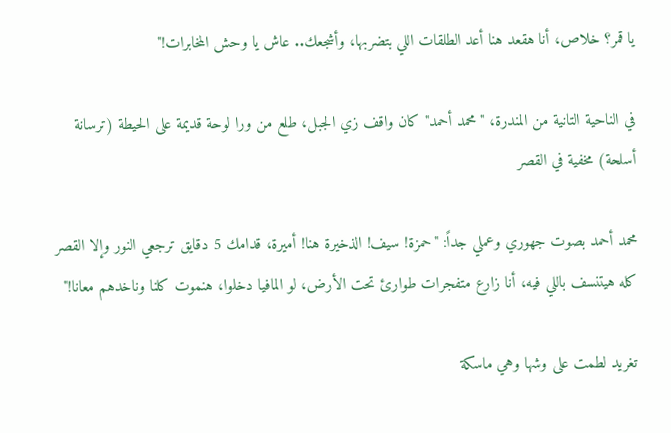يا قمر؟ خلاص، أنا هقعد هنا أعد الطلقات اللي بتضربها، وأشجعك.. عاش يا وحش المخابرات!"

في الناحية التانية من المندرة، "محمد أحمد" كان واقف زي الجبل، طلع من ورا لوحة قديمة على الحيطة (ترسانة أسلحة) مخفية في القصر

محمد أحمد بصوت جهوري وعملي جداً: "حمزة! سيف! الذخيرة هنا! أميرة، قدامك 5 دقايق ترجعي النور وإلا القصر كله هيتنسف باللي فيه، أنا زارع متفجرات طوارئ تحت الأرض، لو المافيا دخلوا، هنموت كلنا وناخدهم معانا!"

تغريد لطمت على وشها وهي ماسكة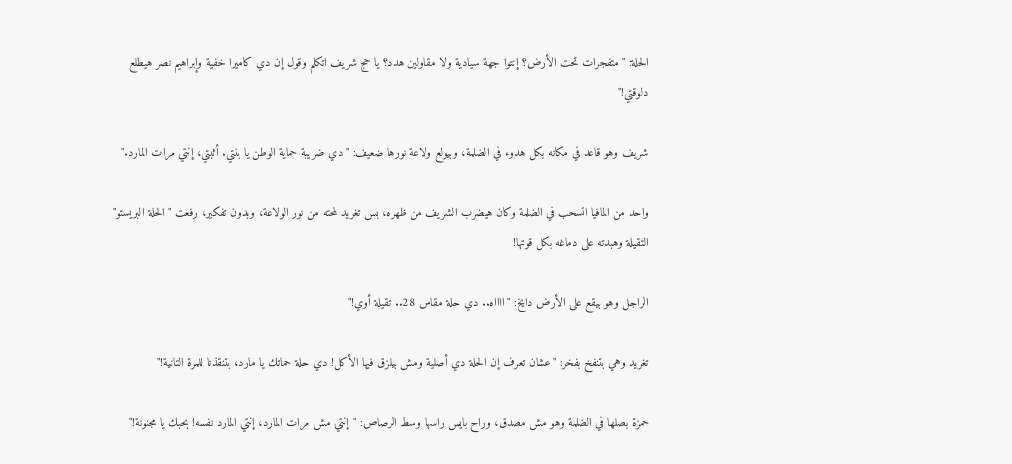الحلة: "متفجرات تحت الأرض؟ إنتوا جهة سيادية ولا مقاولين هدد؟ يا حج شريف اتكلم وقول إن دي كاميرا خفية وإبراهيم نصر هيطلع دلوقتي!"

شريف وهو قاعد في مكانه بكل هدوء في الضلمة، وبيولع ولاعة نورها ضعيف: "دي ضريبة حماية الوطن يا بنتي. أثبتي، إنتي مرات المارد."

واحد من المافيا اتسحب في الضلمة وكان هيضرب الشريف من ظهره، بس تغريد لمحته من نور الولاعة، وبدون تفكير، رفعت "الحلة البريستو" التقيلة وهبدته على دماغه بكل قوتها!

الراجل وهو بيقع على الأرض دايخ: "ااااه.. دي حلة مقاس 28.. تقيلة أوي!"

تغريد وهي بتنفخ بفخر: "عشان تعرف إن الحلة دي أصلية ومش بيلزق فيها الأكل! دي حلة حماتك يا مارد، بتنقذنا للمرة التانية!"

حمزة بصلها في الضلمة وهو مش مصدق، وراح بايس راسها وسط الرصاص: "إنتي مش مرات المارد، إنتي المارد نفسه! بحبك يا مجنونة!"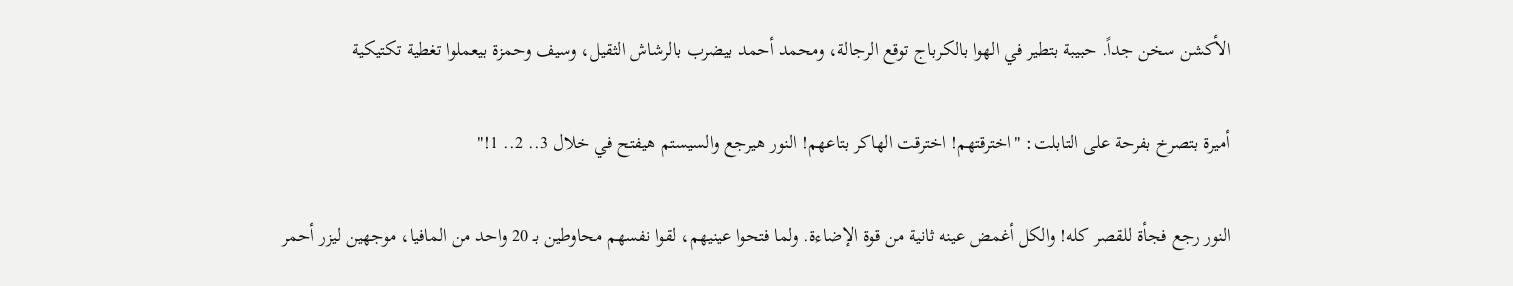الأكشن سخن جداً. حبيبة بتطير في الهوا بالكرباج توقع الرجالة، ومحمد أحمد بيضرب بالرشاش الثقيل، وسيف وحمزة بيعملوا تغطية تكتيكية

أميرة بتصرخ بفرحة على التابلت: "اخترقتهم! اخترقت الهاكر بتاعهم! النور هيرجع والسيستم هيفتح في خلال 3.. 2.. 1!"

النور رجع فجأة للقصر كله! والكل أغمض عينه ثانية من قوة الإضاءة. ولما فتحوا عينيهم، لقوا نفسهم محاوطين بـ 20 واحد من المافيا، موجهين ليزر أحمر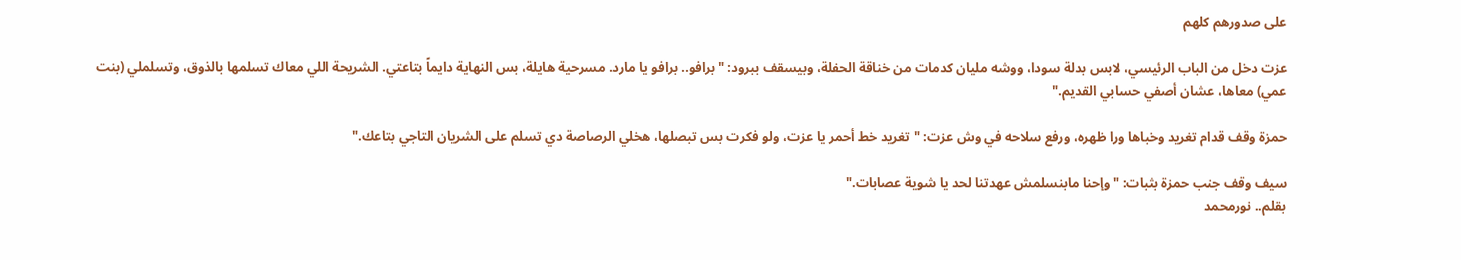على صدورهم كلهم

عزت دخل من الباب الرئيسي، لابس بدلة سودا، ووشه مليان كدمات من خناقة الحفلة، وبيسقف ببرود: "برافو.. برافو يا مارد. مسرحية هايلة، بس النهاية دايماً بتاعتي. الشريحة اللي معاك تسلمها بالذوق، وتسلملي (بنت عمي) معاها، عشان أصفي حسابي القديم."

حمزة وقف قدام تغريد وخباها ورا ظهره، ورفع سلاحه في وش عزت: "تغريد خط أحمر يا عزت، ولو فكرت بس تبصلها، هخلي الرصاصة دي تسلم على الشريان التاجي بتاعك."

سيف وقف جنب حمزة بثبات: "وإحنا مابنسلمش عهدتنا لحد يا شوية عصابات."
بقلم.. نورمحمد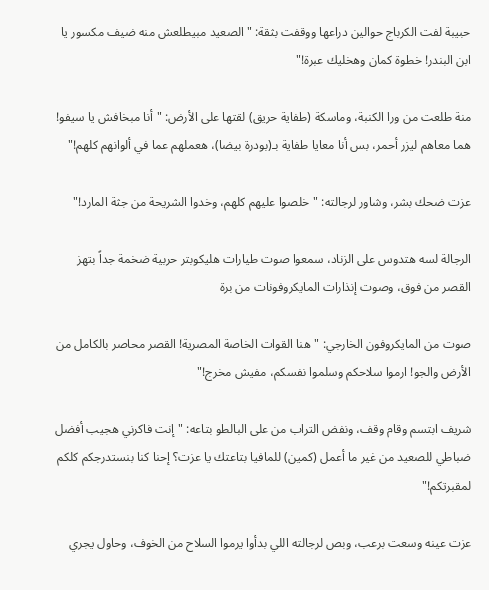حبيبة لفت الكرباج حوالين دراعها ووقفت بثقة: "الصعيد مبيطلعش منه ضيف مكسور يا ابن البندر! خطوة كمان وهخليك عبرة!"

منة طلعت من ورا الكنبة، وماسكة (طفاية حريق) لقتها على الأرض: "أنا مبخافش يا سيفو! هما معاهم ليزر أحمر، بس أنا معايا طفاية بـ(بودرة بيضا)، هعملهم عما في ألوانهم كلهم!"

عزت ضحك بشر، وشاور لرجالته: "خلصوا عليهم كلهم، وخدوا الشريحة من جثة المارد!"

الرجالة لسه هتدوس على الزناد، سمعوا صوت طيارات هليكوبتر حربية ضخمة جداً بتهز القصر من فوق، وصوت إنذارات المايكروفونات من برة

صوت من المايكروفون الخارجي: "هنا القوات الخاصة المصرية! القصر محاصر بالكامل من الأرض والجو! ارموا سلاحكم وسلموا نفسكم، مفيش مخرج!"

شريف ابتسم وقام وقف، ونفض التراب من على البالطو بتاعه: "إنت فاكرني هجيب أفضل ضباطي للصعيد من غير ما أعمل (كمين) للمافيا بتاعتك يا عزت؟ إحنا كنا بنستدرجكم كلكم لمقبرتكم!"

عزت عينه وسعت برعب، وبص لرجالته اللي بدأوا يرموا السلاح من الخوف، وحاول يجري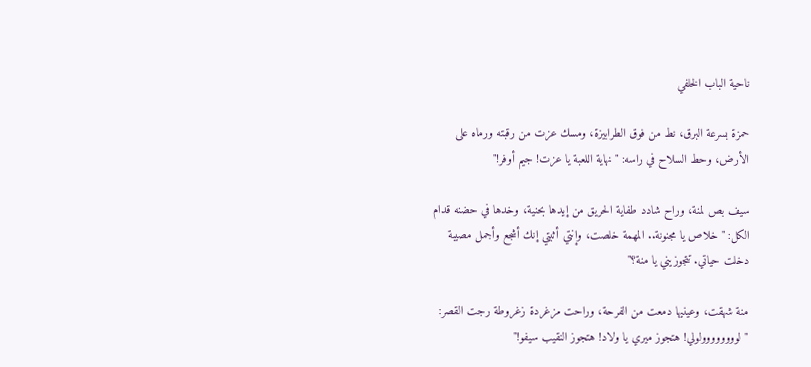ناحية الباب الخلفي

حمزة بسرعة البرق، نط من فوق الطرابيزة، ومسك عزت من رقبته ورماه على الأرض، وحط السلاح في راسه: "نهاية اللعبة يا عزت! جيم أوفر!"

سيف بص لمنة، وراح شادد طفاية الحريق من إيدها بحنية، وخدها في حضنه قدام الكل: "خلاص يا مجنونة.. المهمة خلصت، وإنتي أثبتي إنك أشجع وأجمل مصيبة دخلت حياتي. تتجوزيني يا منة؟"

منة شهقت، وعينيها دمعت من الفرحة، وراحت مزغردة زغروطة رجت القصر: "لوووووووولولي! هتجوز ميري يا ولاد! هتجوز النقيب سيفو!"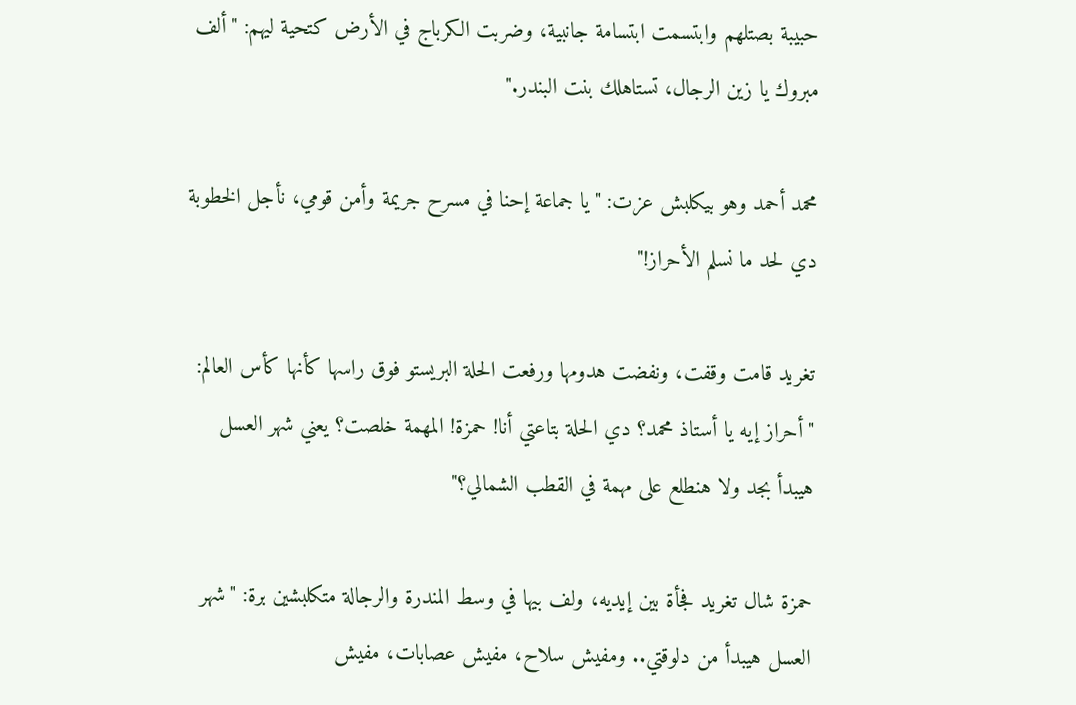حبيبة بصتلهم وابتسمت ابتسامة جانبية، وضربت الكرباج في الأرض كتحية ليهم: "ألف مبروك يا زين الرجال، تستاهلك بنت البندر."

محمد أحمد وهو بيكلبش عزت: "يا جماعة إحنا في مسرح جريمة وأمن قومي، نأجل الخطوبة دي لحد ما نسلم الأحراز!"

تغريد قامت وقفت، ونفضت هدومها ورفعت الحلة البريستو فوق راسها كأنها كأس العالم: "أحراز إيه يا أستاذ محمد؟ دي الحلة بتاعتي أنا! حمزة! المهمة خلصت؟ يعني شهر العسل هيبدأ بجد ولا هنطلع على مهمة في القطب الشمالي؟"

حمزة شال تغريد فجأة بين إيديه، ولف بيها في وسط المندرة والرجالة متكلبشين برة: "شهر العسل هيبدأ من دلوقتي.. ومفيش سلاح، مفيش عصابات، مفيش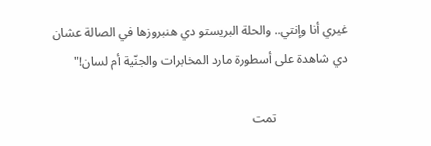غيري أنا وإنتي.. والحلة البريستو دي هنبروزها في الصالة عشان دي شاهدة على أسطورة مارد المخابرات والجنّية أم لسان!"

                       تمت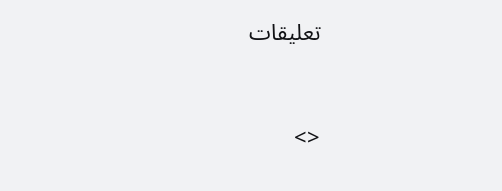تعليقات



<>